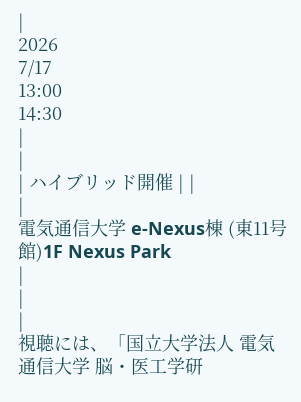|
2026
7/17
13:00
14:30
|
|
| ハイブリッド開催 | |
|
電気通信大学 e-Nexus棟 (東11号館)1F Nexus Park
|
|
|
視聴には、「国立大学法人 電気通信大学 脳・医工学研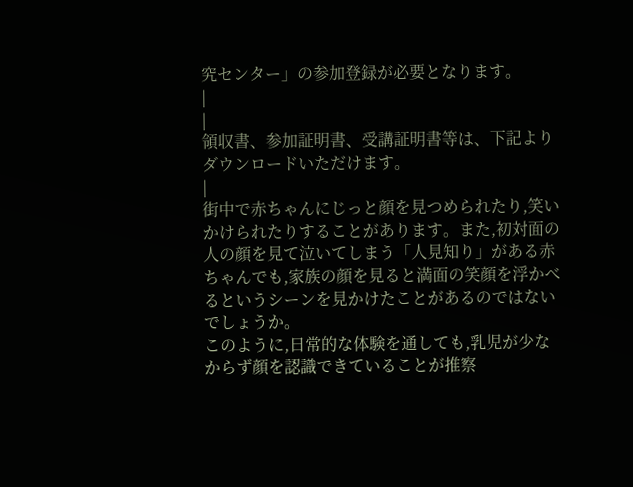究センター」の参加登録が必要となります。
|
|
領収書、参加証明書、受講証明書等は、下記よりダウンロードいただけます。
|
街中で赤ちゃんにじっと顔を見つめられたり,笑いかけられたりすることがあります。また,初対面の人の顔を見て泣いてしまう「人見知り」がある赤ちゃんでも,家族の顔を見ると満面の笑顔を浮かべるというシーンを見かけたことがあるのではないでしょうか。
このように,日常的な体験を通しても,乳児が少なからず顔を認識できていることが推察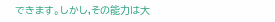できます。しかし,その能力は大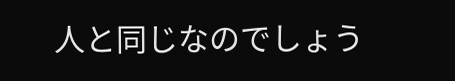人と同じなのでしょう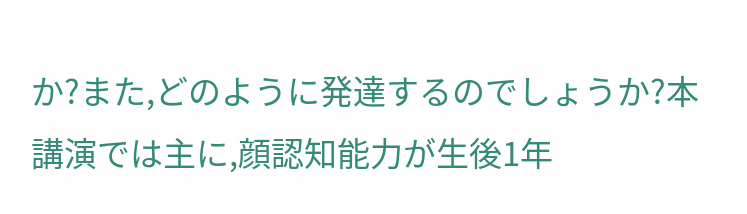か?また,どのように発達するのでしょうか?本講演では主に,顔認知能力が生後1年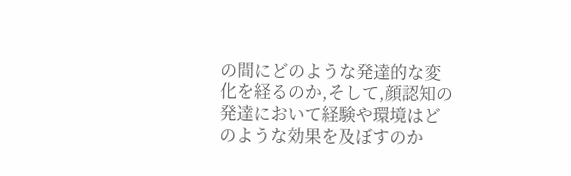の間にどのような発達的な変化を経るのか,そして,顔認知の発達において経験や環境はどのような効果を及ぼすのか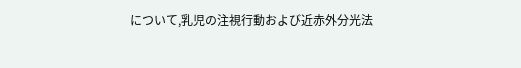について,乳児の注視行動および近赤外分光法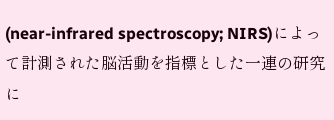(near-infrared spectroscopy; NIRS)によって計測された脳活動を指標とした一連の研究に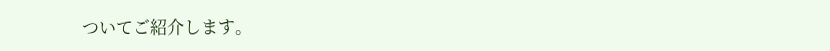ついてご紹介します。